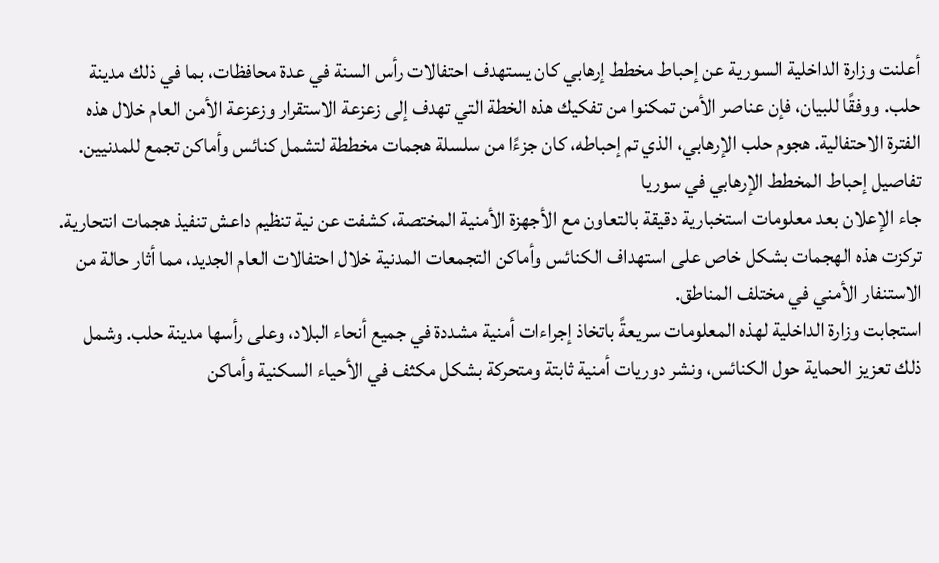أعلنت وزارة الداخلية السورية عن إحباط مخطط إرهابي كان يستهدف احتفالات رأس السنة في عدة محافظات، بما في ذلك مدينة حلب. ووفقًا للبيان، فإن عناصر الأمن تمكنوا من تفكيك هذه الخطة التي تهدف إلى زعزعة الاستقرار وزعزعة الأمن العام خلال هذه الفترة الاحتفالية. هجوم حلب الإرهابي، الذي تم إحباطه، كان جزءًا من سلسلة هجمات مخططة لتشمل كنائس وأماكن تجمع للمدنيين.
تفاصيل إحباط المخطط الإرهابي في سوريا
جاء الإعلان بعد معلومات استخبارية دقيقة بالتعاون مع الأجهزة الأمنية المختصة، كشفت عن نية تنظيم داعش تنفيذ هجمات انتحارية. تركزت هذه الهجمات بشكل خاص على استهداف الكنائس وأماكن التجمعات المدنية خلال احتفالات العام الجديد، مما أثار حالة من الاستنفار الأمني في مختلف المناطق.
استجابت وزارة الداخلية لهذه المعلومات سريعةً باتخاذ إجراءات أمنية مشددة في جميع أنحاء البلاد، وعلى رأسها مدينة حلب. وشمل ذلك تعزيز الحماية حول الكنائس، ونشر دوريات أمنية ثابتة ومتحركة بشكل مكثف في الأحياء السكنية وأماكن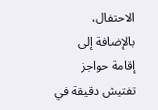الاحتفال، بالإضافة إلى إقامة حواجز تفتيش دقيقة في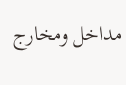مداخل ومخارج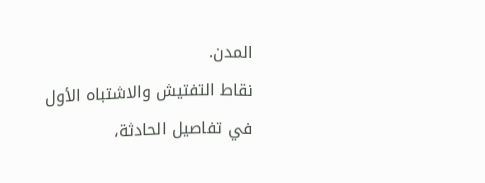المدن.
نقاط التفتيش والاشتباه الأول
في تفاصيل الحادثة،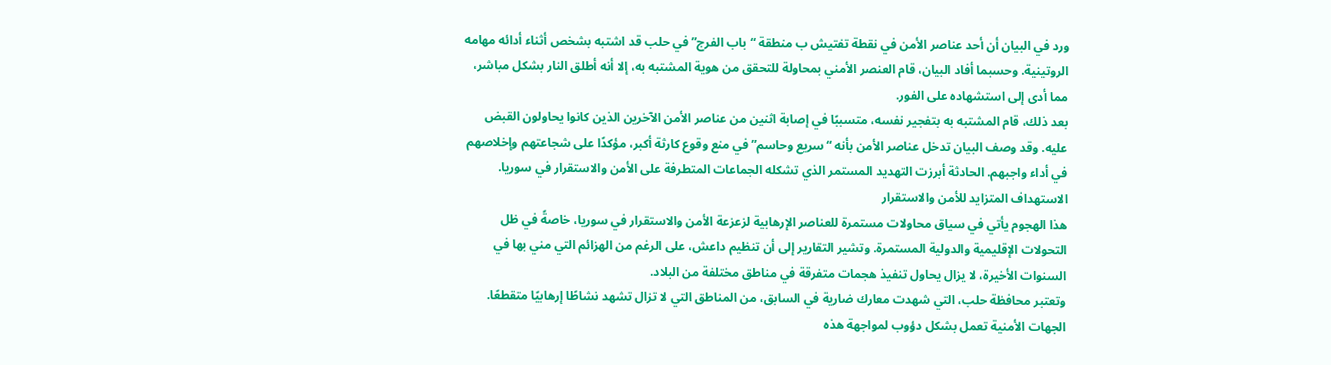ورد في البيان أن أحد عناصر الأمن في نقطة تفتيش ب منطقة “باب الفرج” في حلب قد اشتبه بشخص أثناء أدائه مهامه الروتينية. وحسبما أفاد البيان، قام العنصر الأمني بمحاولة للتحقق من هوية المشتبه به، إلا أنه أطلق النار بشكل مباشر، مما أدى إلى استشهاده على الفور.
بعد ذلك، قام المشتبه به بتفجير نفسه، متسببًا في إصابة اثنين من عناصر الأمن الآخرين الذين كانوا يحاولون القبض عليه. وقد وصف البيان تدخل عناصر الأمن بأنه “سريع وحاسم” في منع وقوع كارثة أكبر، مؤكدًا على شجاعتهم وإخلاصهم في أداء واجبهم. الحادثة أبرزت التهديد المستمر الذي تشكله الجماعات المتطرفة على الأمن والاستقرار في سوريا.
الاستهداف المتزايد للأمن والاستقرار
هذا الهجوم يأتي في سياق محاولات مستمرة للعناصر الإرهابية لزعزعة الأمن والاستقرار في سوريا، خاصةً في ظل التحولات الإقليمية والدولية المستمرة. وتشير التقارير إلى أن تنظيم داعش، على الرغم من الهزائم التي مني بها في السنوات الأخيرة، لا يزال يحاول تنفيذ هجمات متفرقة في مناطق مختلفة من البلاد.
وتعتبر محافظة حلب، التي شهدت معارك ضارية في السابق، من المناطق التي لا تزال تشهد نشاطًا إرهابيًا متقطعًا. الجهات الأمنية تعمل بشكل دؤوب لمواجهة هذه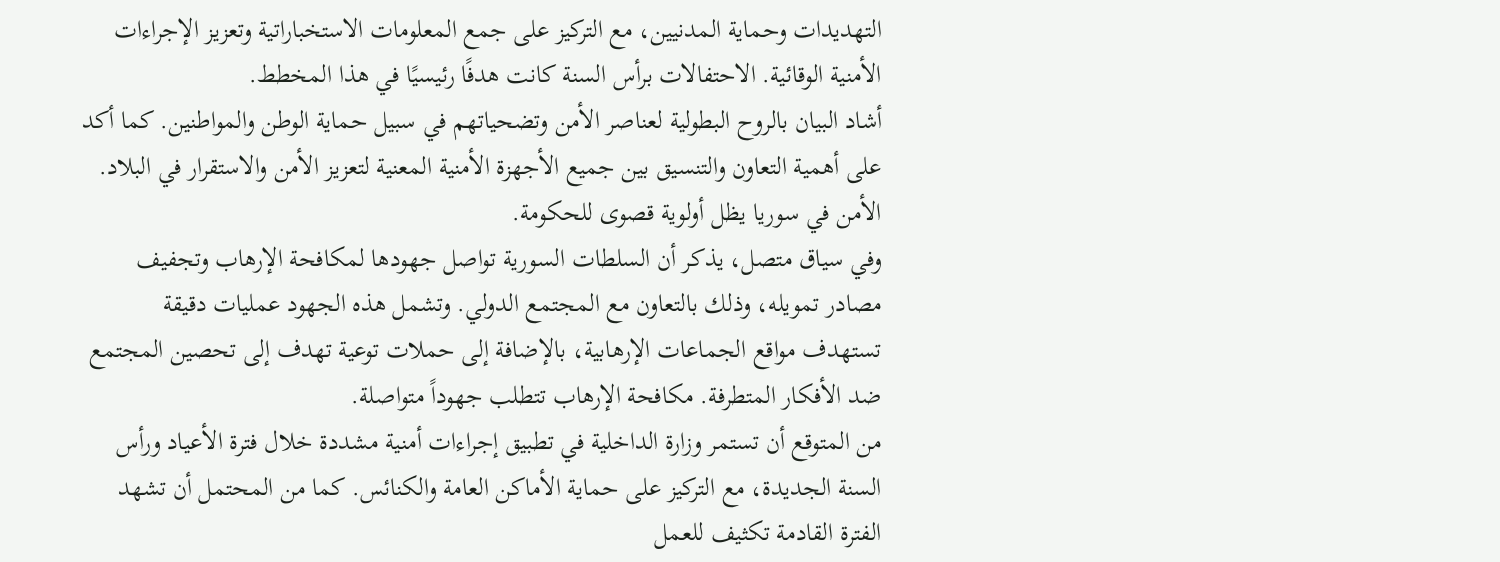التهديدات وحماية المدنيين، مع التركيز على جمع المعلومات الاستخباراتية وتعزيز الإجراءات الأمنية الوقائية. الاحتفالات برأس السنة كانت هدفًا رئيسيًا في هذا المخطط.
أشاد البيان بالروح البطولية لعناصر الأمن وتضحياتهم في سبيل حماية الوطن والمواطنين. كما أكد على أهمية التعاون والتنسيق بين جميع الأجهزة الأمنية المعنية لتعزيز الأمن والاستقرار في البلاد. الأمن في سوريا يظل أولوية قصوى للحكومة.
وفي سياق متصل، يذكر أن السلطات السورية تواصل جهودها لمكافحة الإرهاب وتجفيف مصادر تمويله، وذلك بالتعاون مع المجتمع الدولي. وتشمل هذه الجهود عمليات دقيقة تستهدف مواقع الجماعات الإرهابية، بالإضافة إلى حملات توعية تهدف إلى تحصين المجتمع ضد الأفكار المتطرفة. مكافحة الإرهاب تتطلب جهوداً متواصلة.
من المتوقع أن تستمر وزارة الداخلية في تطبيق إجراءات أمنية مشددة خلال فترة الأعياد ورأس السنة الجديدة، مع التركيز على حماية الأماكن العامة والكنائس. كما من المحتمل أن تشهد الفترة القادمة تكثيف للعمل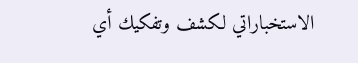الاستخباراتي لكشف وتفكيك أي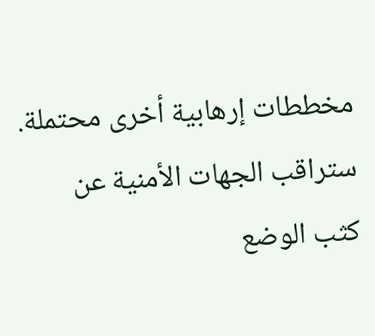مخططات إرهابية أخرى محتملة. ستراقب الجهات الأمنية عن كثب الوضع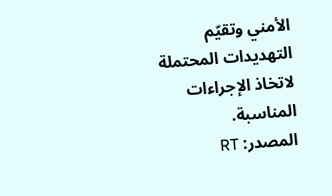الأمني وتقيّم التهديدات المحتملة لاتخاذ الإجراءات المناسبة.
المصدر: RT